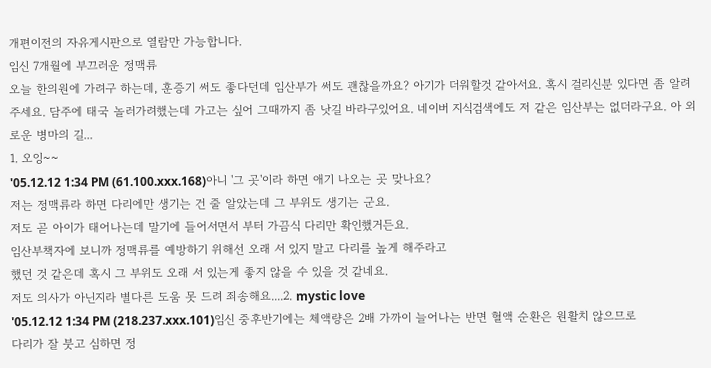개편이전의 자유게시판으로 열람만 가능합니다.
임신 7개월에 부끄러운 정맥류
오늘 한의원에 가려구 하는데, 훈증기 써도 좋다던데 임산부가 써도 괜찮을까요? 아기가 더워할것 같아서요. 혹시 걸리신분 있다면 좀 알려주세요. 담주에 태국 놀러가려했는데 가고는 싶어 그때까지 좀 낫길 바라구있어요. 네이버 지식검색에도 저 같은 임산부는 없더라구요. 아 외로운 병마의 길...
1. 오잉~~
'05.12.12 1:34 PM (61.100.xxx.168)아니 '그 곳'이라 하면 애기 나오는 곳 맞나요?
저는 정맥류라 하면 다리에만 생기는 건 줄 알았는데 그 부위도 생기는 군요.
저도 곧 아이가 태어나는데 말기에 들어서면서 부터 가끔식 다리만 확인했거든요.
임산부책자에 보니까 정맥류를 예방하기 위해선 오래 서 있지 말고 다리를 높게 해주라고
했던 것 같은데 혹시 그 부위도 오래 서 있는게 좋지 않을 수 있을 것 같네요.
저도 의사가 아닌지라 별다른 도움 못 드려 죄송해요....2. mystic love
'05.12.12 1:34 PM (218.237.xxx.101)임신 중후반기에는 체액량은 2배 가까이 늘어나는 반면 혈액 순환은 원활치 않으므로
다리가 잘 붓고 심하면 정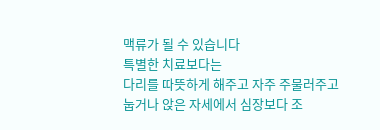맥류가 될 수 있습니다
특별한 치료보다는
다리를 따뜻하게 해주고 자주 주물러주고
눕거나 앉은 자세에서 심장보다 조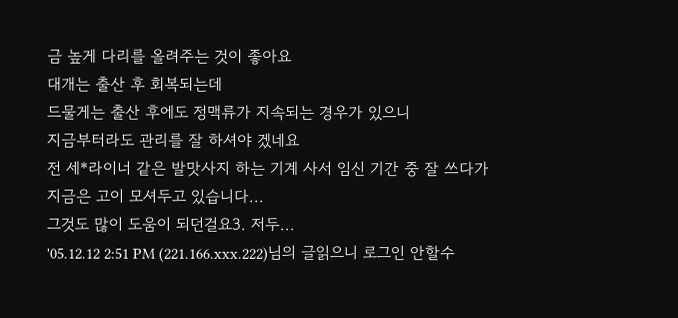금 높게 다리를 올려주는 것이 좋아요
대개는 출산 후 회복되는데
드물게는 출산 후에도 정맥류가 지속되는 경우가 있으니
지금부터라도 관리를 잘 하셔야 겠네요
전 세*라이너 같은 발맛사지 하는 기계 사서 임신 기간 중 잘 쓰다가
지금은 고이 모셔두고 있습니다...
그것도 많이 도움이 되던걸요3. 저두...
'05.12.12 2:51 PM (221.166.xxx.222)님의 글읽으니 로그인 안할수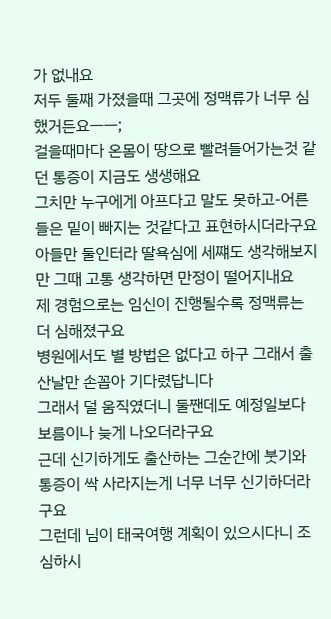가 없내요
저두 둘째 가졌을때 그곳에 정맥류가 너무 심했거든요ㅡㅡ;
걸을때마다 온몸이 땅으로 빨려들어가는것 같던 통증이 지금도 생생해요
그치만 누구에게 아프다고 말도 못하고-어른들은 밑이 빠지는 것같다고 표현하시더라구요
아들만 둘인터라 딸욕심에 세쨰도 생각해보지만 그때 고통 생각하면 만정이 떨어지내요
제 경험으로는 임신이 진행될수록 정맥류는 더 심해졌구요
병원에서도 별 방법은 없다고 하구 그래서 출산날만 손꼽아 기다렸답니다
그래서 덜 움직였더니 둘짼데도 예정일보다 보름이나 늦게 나오더라구요
근데 신기하게도 출산하는 그순간에 붓기와 통증이 싹 사라지는게 너무 너무 신기하더라구요
그런데 님이 태국여행 계획이 있으시다니 조심하시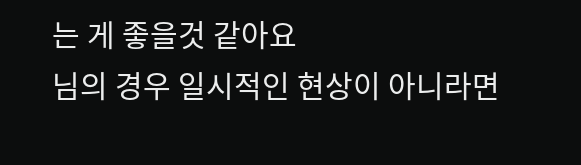는 게 좋을것 같아요
님의 경우 일시적인 현상이 아니라면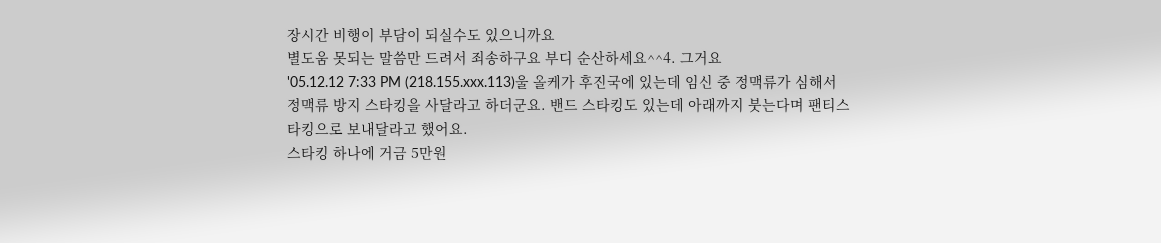장시간 비행이 부담이 되실수도 있으니까요
별도움 못되는 말씀만 드려서 죄송하구요 부디 순산하세요^^4. 그거요
'05.12.12 7:33 PM (218.155.xxx.113)울 올케가 후진국에 있는데 임신 중 정맥류가 심해서 정맥류 방지 스타킹을 사달라고 하더군요. 밴드 스타킹도 있는데 아래까지 붓는다며 팬티스타킹으로 보내달라고 했어요.
스타킹 하나에 거금 5만원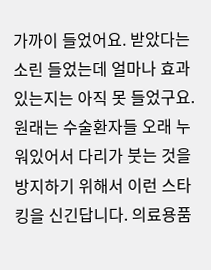가까이 들었어요. 받았다는 소린 들었는데 얼마나 효과있는지는 아직 못 들었구요.
원래는 수술환자들 오래 누워있어서 다리가 붓는 것을 방지하기 위해서 이런 스타킹을 신긴답니다. 의료용품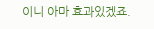이니 아마 효과있겠죠.